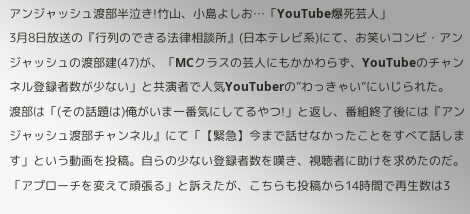アンジャッシュ渡部半泣き!竹山、小島よしお…「YouTube爆死芸人」
3月8日放送の『行列のできる法律相談所』(日本テレビ系)にて、お笑いコンビ・アンジャッシュの渡部建(47)が、「MCクラスの芸人にもかかわらず、YouTubeのチャンネル登録者数が少ない」と共演者で人気YouTuberの”わっきゃい”にいじられた。
渡部は「(その話題は)俺がいま一番気にしてるやつ!」と返し、番組終了後には『アンジャッシュ渡部チャンネル』にて「【緊急】今まで話せなかったことをすべて話します」という動画を投稿。自らの少ない登録者数を嘆き、視聴者に助けを求めたのだ。「アプローチを変えて頑張る」と訴えたが、こちらも投稿から14時間で再生数は3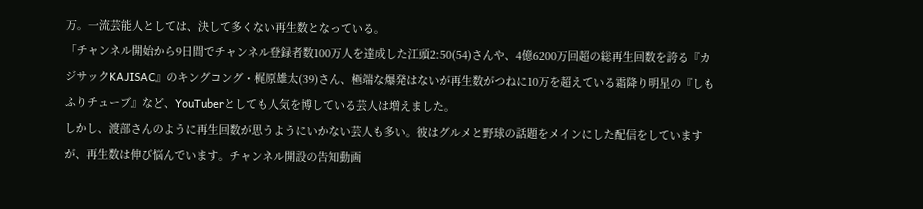万。一流芸能人としては、決して多くない再生数となっている。
「チャンネル開始から9日間でチャンネル登録者数100万人を達成した江頭2:50(54)さんや、4億6200万回超の総再生回数を誇る『カジサックKAJISAC』のキングコング・梶原雄太(39)さん、極端な爆発はないが再生数がつねに10万を超えている霜降り明星の『しもふりチューブ』など、YouTuberとしても人気を博している芸人は増えました。
しかし、渡部さんのように再生回数が思うようにいかない芸人も多い。彼はグルメと野球の話題をメインにした配信をしていますが、再生数は伸び悩んでいます。チャンネル開設の告知動画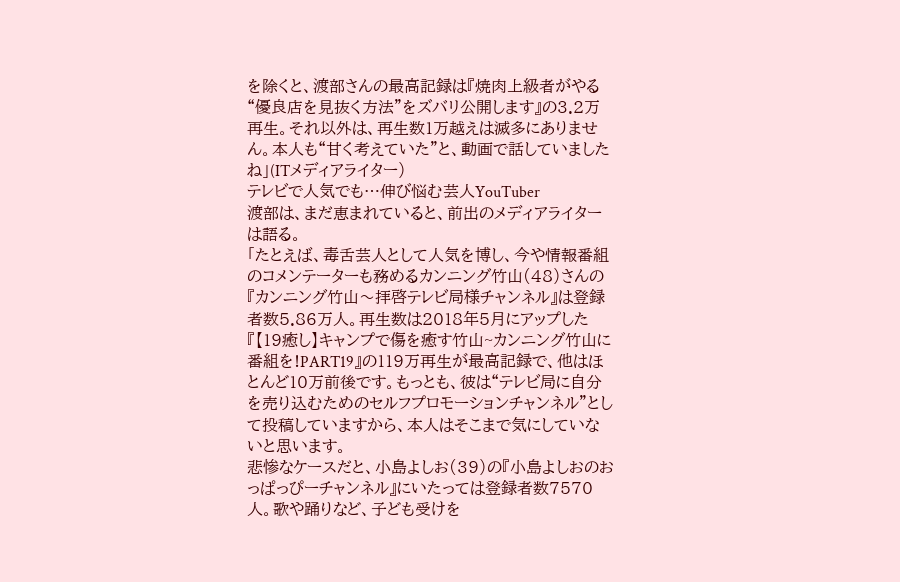を除くと、渡部さんの最高記録は『焼肉上級者がやる“優良店を見抜く方法”をズバリ公開します』の3.2万再生。それ以外は、再生数1万越えは滅多にありません。本人も“甘く考えていた”と、動画で話していましたね」(ITメディアライター)
テレビで人気でも…伸び悩む芸人YouTuber
渡部は、まだ恵まれていると、前出のメディアライターは語る。
「たとえば、毒舌芸人として人気を博し、今や情報番組のコメンテーターも務めるカンニング竹山(48)さんの『カンニング竹山〜拝啓テレビ局様チャンネル』は登録者数5.86万人。再生数は2018年5月にアップした『【19癒し】キャンプで傷を癒す竹山~カンニング竹山に番組を!PART19』の119万再生が最高記録で、他はほとんど10万前後です。もっとも、彼は“テレビ局に自分を売り込むためのセルフプロモーションチャンネル”として投稿していますから、本人はそこまで気にしていないと思います。
悲惨なケースだと、小島よしお(39)の『小島よしおのおっぱっぴーチャンネル』にいたっては登録者数7570人。歌や踊りなど、子ども受けを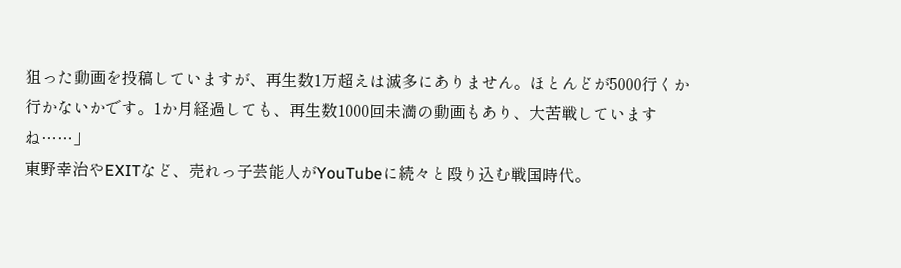狙った動画を投稿していますが、再生数1万超えは滅多にありません。ほとんどが5000行くか行かないかです。1か月経過しても、再生数1000回未満の動画もあり、大苦戦していますね……」
東野幸治やEXITなど、売れっ子芸能人がYouTubeに続々と殴り込む戦国時代。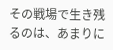その戦場で生き残るのは、あまりに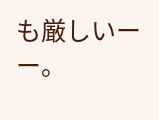も厳しいーー。